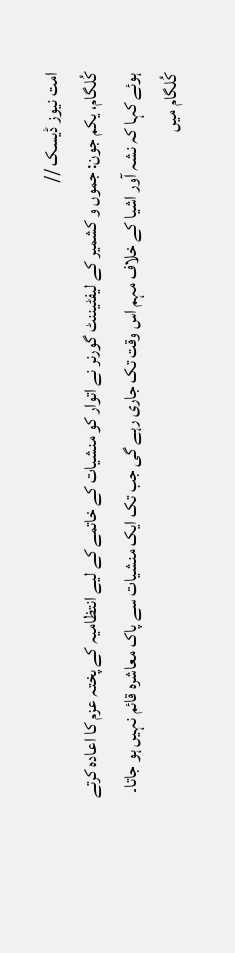امت نیوز ڈیسک //
کُلگام، یکم جون: جموں و کشمیر کے لیفٹیننٹ گورنر نے اتوار کو منشیات کے خاتمے کے لیے انتظامیہ کے پختہ عزم کا اعادہ کرتے ہوئے کہا کہ نشہ آور اشیا کے خلاف مہم اس وقت تک جاری رہے گی جب تک ایک منشیات سے پاک معاشرہ قائم نہیں ہو جاتا۔
کُلگام میں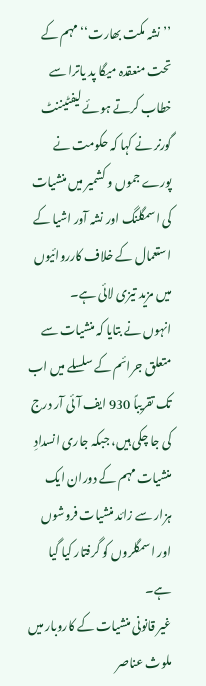’’نشہ مکت بھارت‘‘ مہم کے تحت منعقدہ میگا پد یاترا سے خطاب کرتے ہوئے لیفٹیننٹ گورنر نے کہا کہ حکومت نے پورے جموں و کشمیر میں منشیات کی اسمگلنگ اور نشہ آور اشیا کے استعمال کے خلاف کارروائیوں میں مزید تیزی لائی ہے۔
انہوں نے بتایا کہ منشیات سے متعلق جرائم کے سلسلے میں اب تک تقریباً 930 ایف آئی آر درج کی جا چکی ہیں، جبکہ جاری انسدادِ منشیات مہم کے دوران ایک ہزار سے زائد منشیات فروشوں اور اسمگلروں کو گرفتار کیا گیا ہے۔
غیر قانونی منشیات کے کاروبار میں ملوث عناصر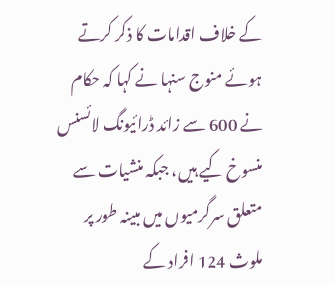کے خلاف اقدامات کا ذکر کرتے ہوئے منوج سنہا نے کہا کہ حکام نے 600 سے زائد ڈرائیونگ لائسنس منسوخ کیے ہیں، جبکہ منشیات سے متعلق سرگرمیوں میں مبینہ طور پر ملوث 124 افراد کے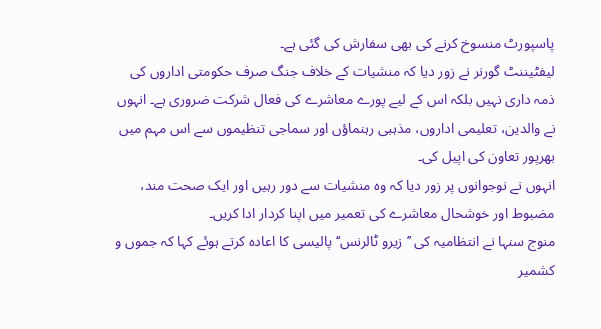پاسپورٹ منسوخ کرنے کی بھی سفارش کی گئی ہے۔
لیفٹیننٹ گورنر نے زور دیا کہ منشیات کے خلاف جنگ صرف حکومتی اداروں کی ذمہ داری نہیں بلکہ اس کے لیے پورے معاشرے کی فعال شرکت ضروری ہے۔ انہوں نے والدین، تعلیمی اداروں، مذہبی رہنماؤں اور سماجی تنظیموں سے اس مہم میں بھرپور تعاون کی اپیل کی۔
انہوں نے نوجوانوں پر زور دیا کہ وہ منشیات سے دور رہیں اور ایک صحت مند، مضبوط اور خوشحال معاشرے کی تعمیر میں اپنا کردار ادا کریں۔
منوج سنہا نے انتظامیہ کی ’’زیرو ٹالرنس‘‘ پالیسی کا اعادہ کرتے ہوئے کہا کہ جموں و کشمیر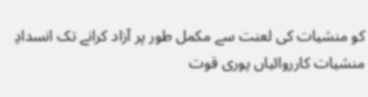کو منشیات کی لعنت سے مکمل طور پر آزاد کرانے تک انسدادِ منشیات کارروائیاں پوری قوت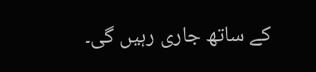کے ساتھ جاری رہیں گی۔